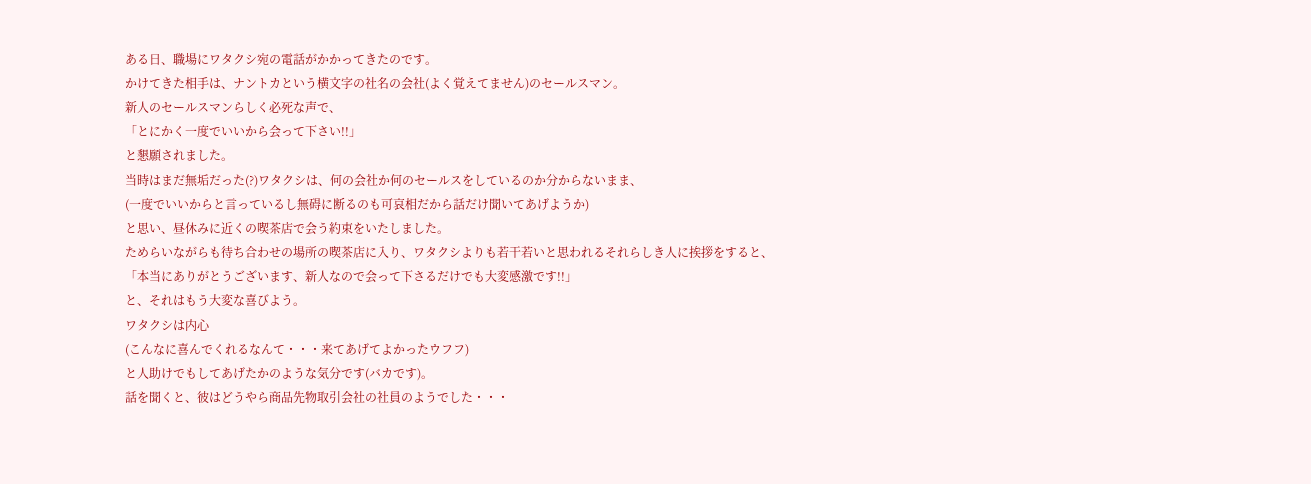ある日、職場にワタクシ宛の電話がかかってきたのです。
かけてきた相手は、ナントカという横文字の社名の会社(よく覚えてません)のセールスマン。
新人のセールスマンらしく必死な声で、
「とにかく一度でいいから会って下さい!!」
と懇願されました。
当時はまだ無垢だった(?)ワタクシは、何の会社か何のセールスをしているのか分からないまま、
(一度でいいからと言っているし無碍に断るのも可哀相だから話だけ聞いてあげようか)
と思い、昼休みに近くの喫茶店で会う約束をいたしました。
ためらいながらも待ち合わせの場所の喫茶店に入り、ワタクシよりも若干若いと思われるそれらしき人に挨拶をすると、
「本当にありがとうございます、新人なので会って下さるだけでも大変感激です!!」
と、それはもう大変な喜びよう。
ワタクシは内心
(こんなに喜んでくれるなんて・・・来てあげてよかったウフフ)
と人助けでもしてあげたかのような気分です(バカです)。
話を聞くと、彼はどうやら商品先物取引会社の社員のようでした・・・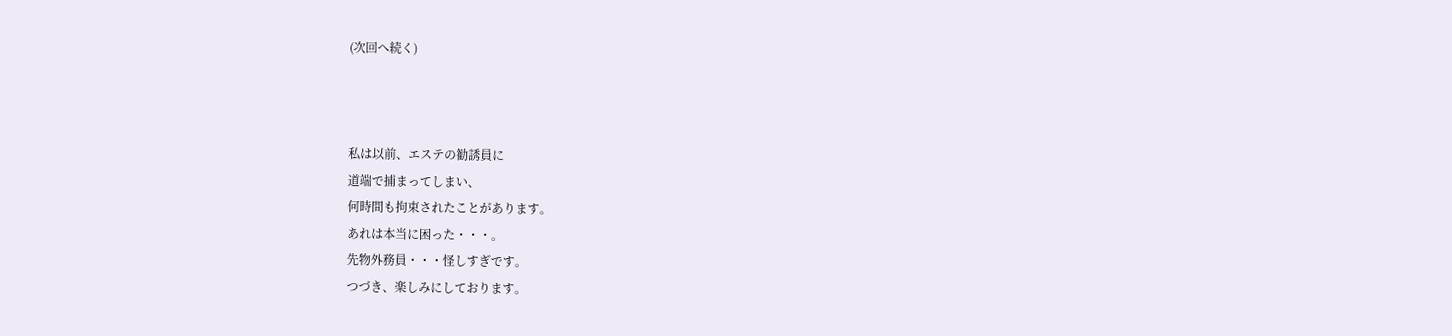(次回へ続く)



私は以前、エステの勧誘員に
道端で捕まってしまい、
何時間も拘束されたことがあります。
あれは本当に困った・・・。
先物外務員・・・怪しすぎです。
つづき、楽しみにしております。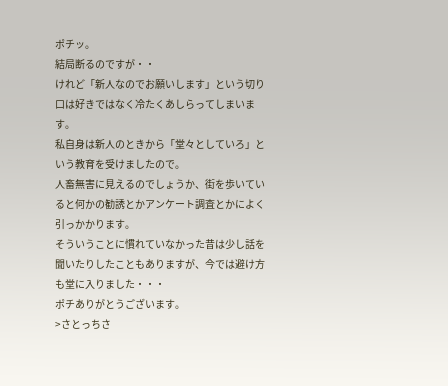ポチッ。
結局断るのですが・・
けれど「新人なのでお願いします」という切り口は好きではなく冷たくあしらってしまいます。
私自身は新人のときから「堂々としていろ」という教育を受けましたので。
人畜無害に見えるのでしょうか、街を歩いていると何かの勧誘とかアンケート調査とかによく引っかかります。
そういうことに慣れていなかった昔は少し話を聞いたりしたこともありますが、今では避け方も堂に入りました・・・
ポチありがとうございます。
>さとっちさ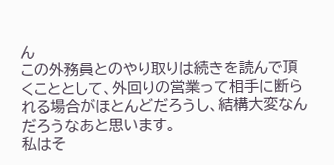ん
この外務員とのやり取りは続きを読んで頂くこととして、外回りの営業って相手に断られる場合がほとんどだろうし、結構大変なんだろうなあと思います。
私はそ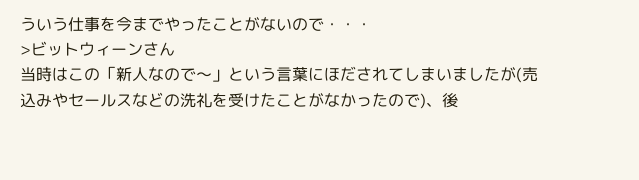ういう仕事を今までやったことがないので・・・
>ビットウィーンさん
当時はこの「新人なので〜」という言葉にほだされてしまいましたが(売込みやセールスなどの洗礼を受けたことがなかったので)、後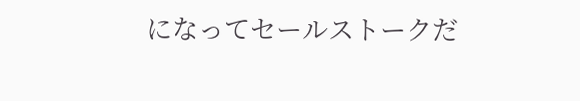になってセールストークだ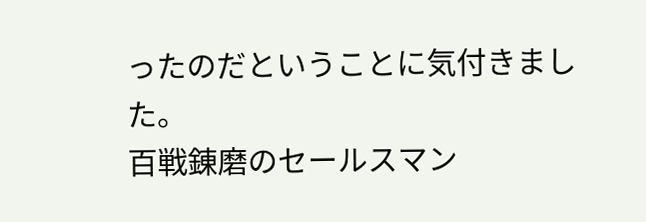ったのだということに気付きました。
百戦錬磨のセールスマン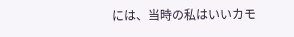には、当時の私はいいカモ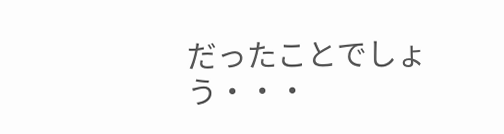だったことでしょう・・・